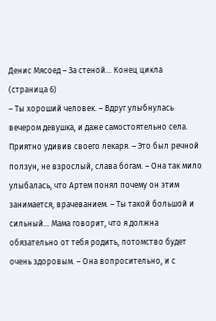Денис Мясоед – За стеной… Конец цикла (страница 6)
– Ты хороший человек. – Вдруг улыбнулась вечером девушка, и даже самостоятельно села. Приятно удивив своего лекаря. – Это был речной ползун, не взрослый, слава богам. – Она так мило улыбалась, что Артем понял почему он этим занимается, врачеванием. – Ты такой большой и сильный… Мама говорит, что я должна обязательно от тебя родить, потомство будет очень здоровым. – Она вопросительно, и с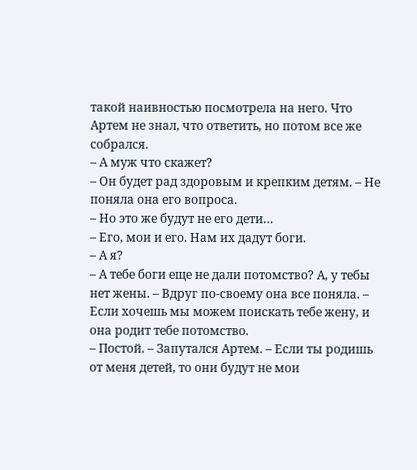такой наивностью посмотрела на него. Что Артем не знал, что ответить, но потом все же собрался.
– А муж что скажет?
– Он будет рад здоровым и крепким детям. – Не поняла она его вопроса.
– Но это же будут не его дети…
– Его, мои и его. Нам их дадут боги.
– А я?
– А тебе боги еще не дали потомство? А, у тебы нет жены. – Вдруг по-своему она все поняла. – Если хочешь мы можем поискать тебе жену, и она родит тебе потомство.
– Постой. – Запутался Артем. – Если ты родишь от меня детей, то они будут не мои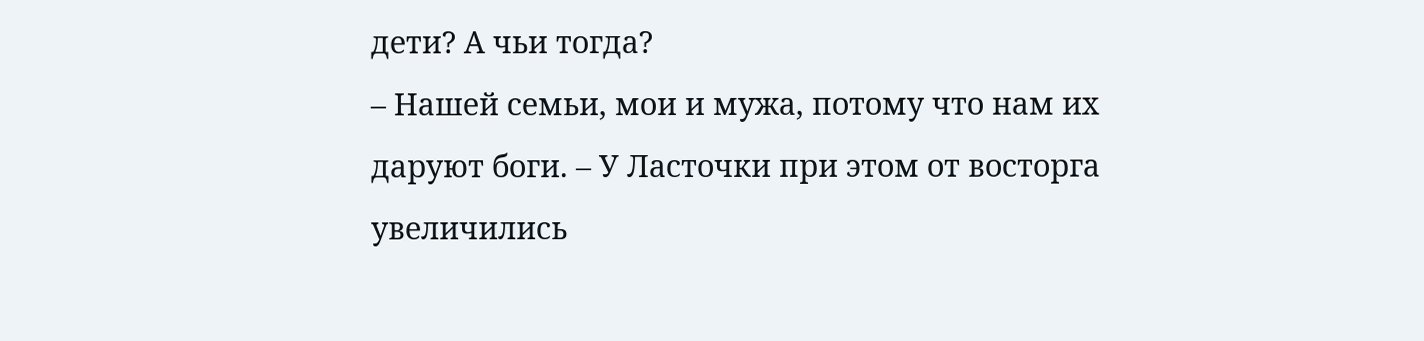дети? А чьи тогда?
– Нашей семьи, мои и мужа, потому что нам их даруют боги. – У Ласточки при этом от восторга увеличились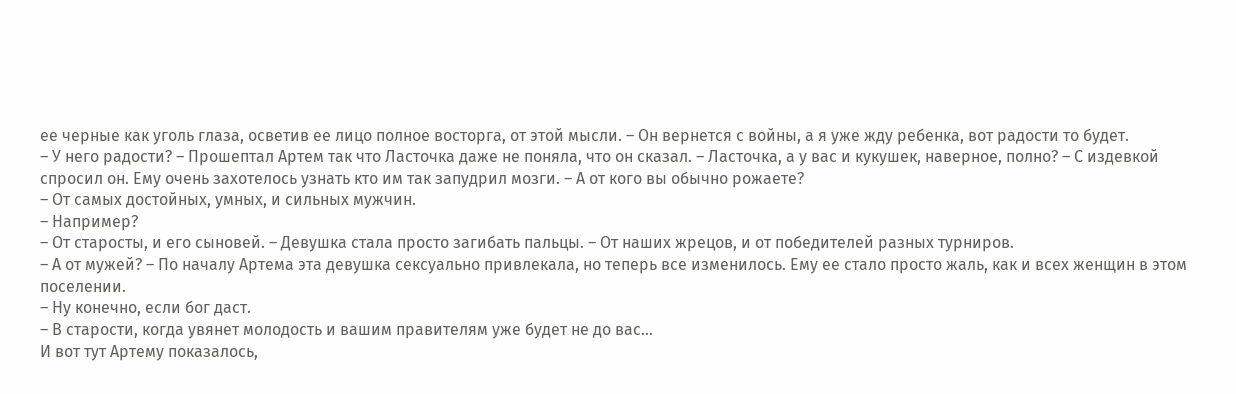ее черные как уголь глаза, осветив ее лицо полное восторга, от этой мысли. – Он вернется с войны, а я уже жду ребенка, вот радости то будет.
– У него радости? – Прошептал Артем так что Ласточка даже не поняла, что он сказал. – Ласточка, а у вас и кукушек, наверное, полно? – С издевкой спросил он. Ему очень захотелось узнать кто им так запудрил мозги. – А от кого вы обычно рожаете?
– От самых достойных, умных, и сильных мужчин.
– Например?
– От старосты, и его сыновей. – Девушка стала просто загибать пальцы. – От наших жрецов, и от победителей разных турниров.
– А от мужей? – По началу Артема эта девушка сексуально привлекала, но теперь все изменилось. Ему ее стало просто жаль, как и всех женщин в этом поселении.
– Ну конечно, если бог даст.
– В старости, когда увянет молодость и вашим правителям уже будет не до вас…
И вот тут Артему показалось,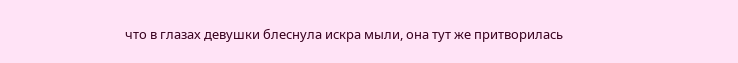что в глазах девушки блеснула искра мыли, она тут же притворилась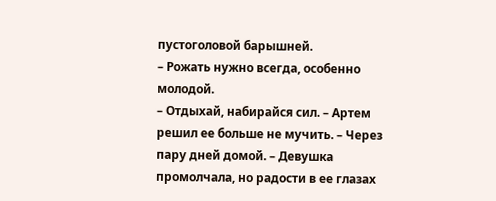пустоголовой барышней.
– Рожать нужно всегда, особенно молодой.
– Отдыхай, набирайся сил. – Артем решил ее больше не мучить. – Через пару дней домой. – Девушка промолчала, но радости в ее глазах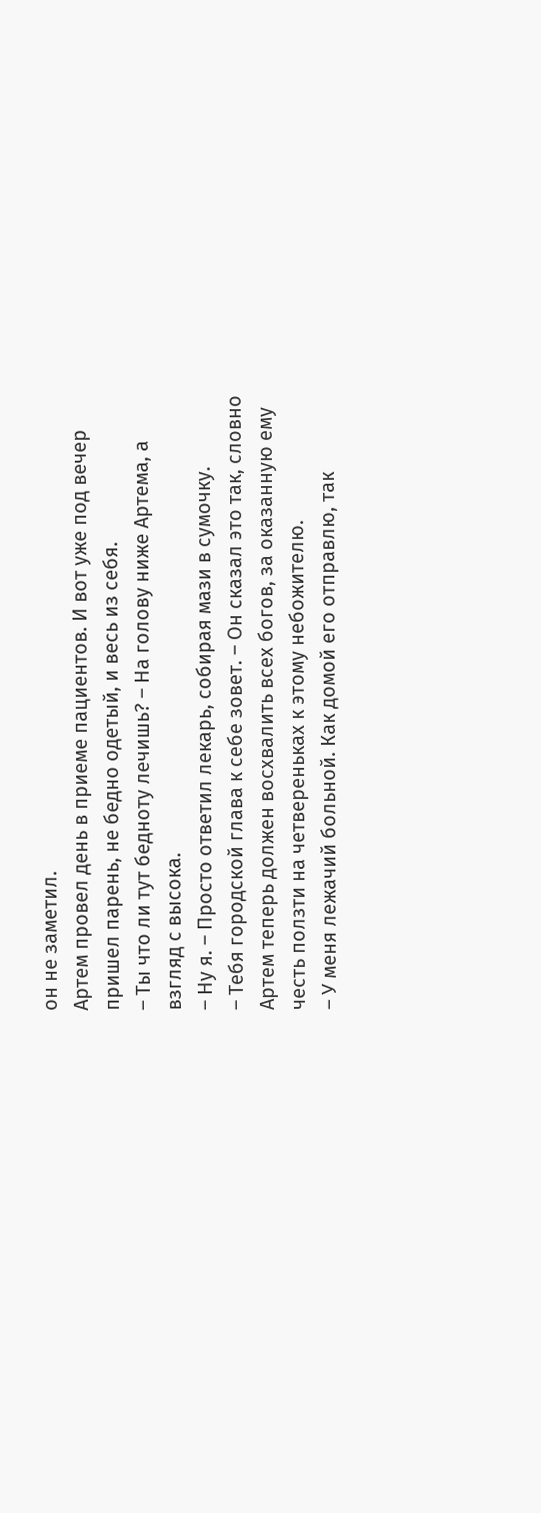он не заметил.
Артем провел день в приеме пациентов. И вот уже под вечер пришел парень, не бедно одетый, и весь из себя.
– Ты что ли тут бедноту лечишь? – На голову ниже Артема, а взгляд с высока.
– Ну я. – Просто ответил лекарь, собирая мази в сумочку.
– Тебя городской глава к себе зовет. – Он сказал это так, словно Артем теперь должен восхвалить всех богов, за оказанную ему честь ползти на четвереньках к этому небожителю.
– У меня лежачий больной. Как домой его отправлю, так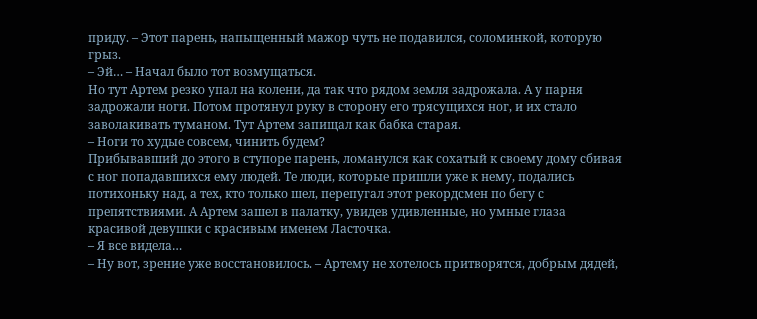приду. – Этот парень, напыщенный мажор чуть не подавился, соломинкой, которую грыз.
– Эй… – Начал было тот возмущаться.
Но тут Артем резко упал на колени, да так что рядом земля задрожала. А у парня задрожали ноги. Потом протянул руку в сторону его трясущихся ног, и их стало заволакивать туманом. Тут Артем запищал как бабка старая.
– Ноги то худые совсем, чинить будем?
Прибывавший до этого в ступоре парень, ломанулся как сохатый к своему дому сбивая с ног попадавшихся ему людей. Те люди, которые пришли уже к нему, подались потихоньку над, а тех, кто только шел, перепугал этот рекордсмен по бегу с препятствиями. А Артем зашел в палатку, увидев удивленные, но умные глаза красивой девушки с красивым именем Ласточка.
– Я все видела…
– Ну вот, зрение уже восстановилось. – Артему не хотелось притворятся, добрым дядей,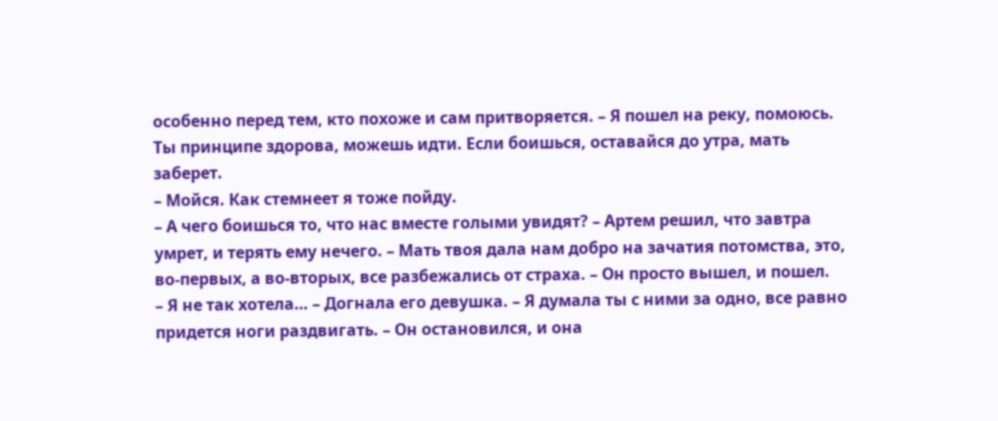особенно перед тем, кто похоже и сам притворяется. – Я пошел на реку, помоюсь. Ты принципе здорова, можешь идти. Если боишься, оставайся до утра, мать заберет.
– Мойся. Как стемнеет я тоже пойду.
– А чего боишься то, что нас вместе голыми увидят? – Артем решил, что завтра умрет, и терять ему нечего. – Мать твоя дала нам добро на зачатия потомства, это, во-первых, а во-вторых, все разбежались от страха. – Он просто вышел, и пошел.
– Я не так хотела… – Догнала его девушка. – Я думала ты с ними за одно, все равно придется ноги раздвигать. – Он остановился, и она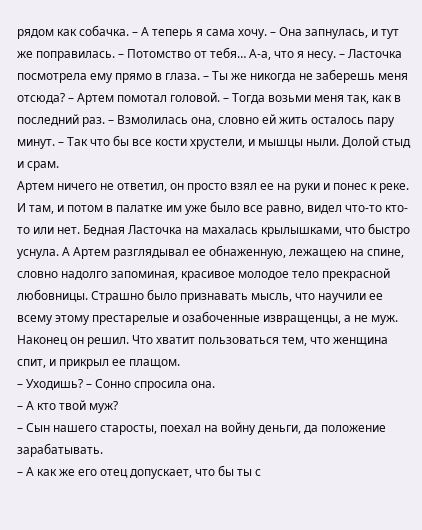рядом как собачка. – А теперь я сама хочу. – Она запнулась, и тут же поправилась. – Потомство от тебя… А-а, что я несу. – Ласточка посмотрела ему прямо в глаза. – Ты же никогда не заберешь меня отсюда? – Артем помотал головой. – Тогда возьми меня так, как в последний раз. – Взмолилась она, словно ей жить осталось пару минут. – Так что бы все кости хрустели, и мышцы ныли. Долой стыд и срам.
Артем ничего не ответил, он просто взял ее на руки и понес к реке. И там, и потом в палатке им уже было все равно, видел что-то кто-то или нет. Бедная Ласточка на махалась крылышками, что быстро уснула. А Артем разглядывал ее обнаженную, лежащею на спине, словно надолго запоминая, красивое молодое тело прекрасной любовницы. Страшно было признавать мысль, что научили ее всему этому престарелые и озабоченные извращенцы, а не муж. Наконец он решил. Что хватит пользоваться тем, что женщина спит, и прикрыл ее плащом.
– Уходишь? – Сонно спросила она.
– А кто твой муж?
– Сын нашего старосты, поехал на войну деньги, да положение зарабатывать.
– А как же его отец допускает, что бы ты с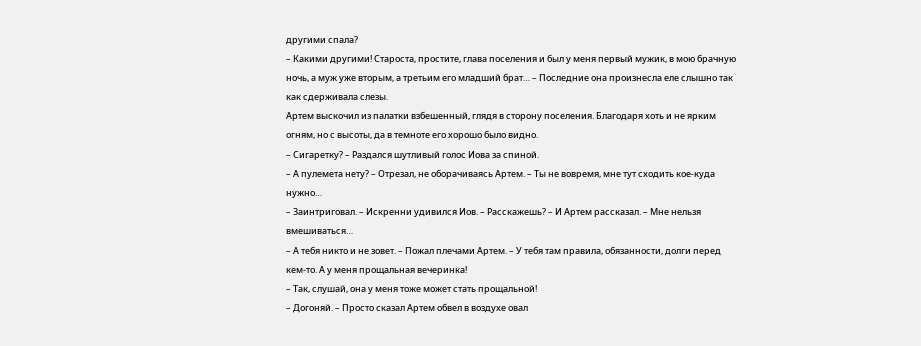другими спала?
– Какими другими! Староста, простите, глава поселения и был у меня первый мужик, в мою брачную ночь, а муж уже вторым, а третьим его младший брат… – Последние она произнесла еле слышно так как сдерживала слезы.
Артем выскочил из палатки взбешенный, глядя в сторону поселения. Благодаря хоть и не ярким огням, но с высоты, да в темноте его хорошо было видно.
– Сигаретку? – Раздался шутливый голос Иова за спиной.
– А пулемета нету? – Отрезал, не оборачиваясь Артем. – Ты не вовремя, мне тут сходить кое-куда нужно…
– Заинтриговал. – Искренни удивился Иов. – Расскажешь? – И Артем рассказал. – Мне нельзя вмешиваться…
– А тебя никто и не зовет. – Пожал плечами Артем. – У тебя там правила, обязанности, долги перед кем-то. А у меня прощальная вечеринка!
– Так, слушай, она у меня тоже может стать прощальной!
– Догоняй. – Просто сказал Артем обвел в воздухе овал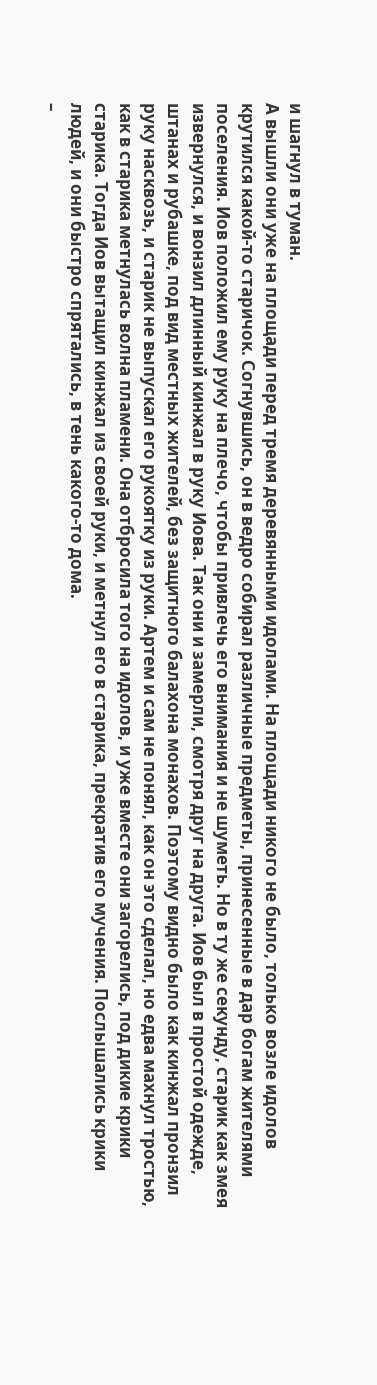и шагнул в туман.
А вышли они уже на площади перед тремя деревянными идолами. На площади никого не было, только возле идолов крутился какой-то старичок. Согнувшись, он в ведро собирал различные предметы, принесенные в дар богам жителями поселения. Иов положил ему руку на плечо, чтобы привлечь его внимания и не шуметь. Но в ту же секунду, старик как змея извернулся, и вонзил длинный кинжал в руку Иова. Так они и замерли, смотря друг на друга. Иов был в простой одежде, штанах и рубашке, под вид местных жителей, без защитного балахона монахов. Поэтому видно было как кинжал пронзил руку насквозь, и старик не выпускал его рукоятку из руки. Артем и сам не понял, как он это сделал, но едва махнул тростью, как в старика метнулась волна пламени. Она отбросила того на идолов, и уже вместе они загорелись, под дикие крики старика. Тогда Иов вытащил кинжал из своей руки, и метнул его в старика, прекратив его мучения. Послышались крики людей, и они быстро спрятались, в тень какого-то дома.
–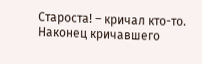Староста! – кричал кто-то. Наконец кричавшего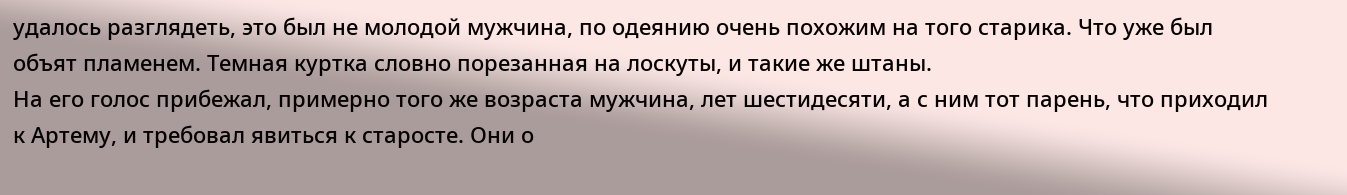удалось разглядеть, это был не молодой мужчина, по одеянию очень похожим на того старика. Что уже был объят пламенем. Темная куртка словно порезанная на лоскуты, и такие же штаны.
На его голос прибежал, примерно того же возраста мужчина, лет шестидесяти, а с ним тот парень, что приходил к Артему, и требовал явиться к старосте. Они о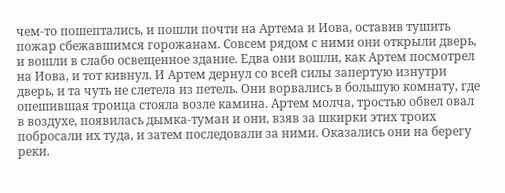чем-то пошептались, и пошли почти на Артема и Иова, оставив тушить пожар сбежавшимся горожанам. Совсем рядом с ними они открыли дверь, и вошли в слабо освещенное здание. Едва они вошли, как Артем посмотрел на Иова, и тот кивнул. И Артем дернул со всей силы запертую изнутри дверь, и та чуть не слетела из петель. Они ворвались в большую комнату, где опешившая троица стояла возле камина. Артем молча, тростью обвел овал в воздухе, появилась дымка-туман и они, взяв за шкирки этих троих побросали их туда, и затем последовали за ними. Оказались они на берегу реки.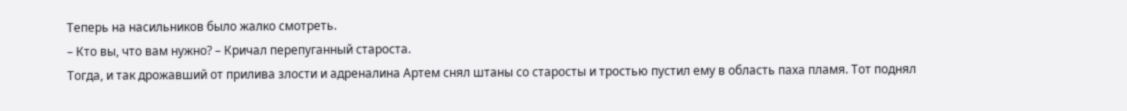Теперь на насильников было жалко смотреть.
– Кто вы, что вам нужно? – Кричал перепуганный староста.
Тогда, и так дрожавший от прилива злости и адреналина Артем снял штаны со старосты и тростью пустил ему в область паха пламя. Тот поднял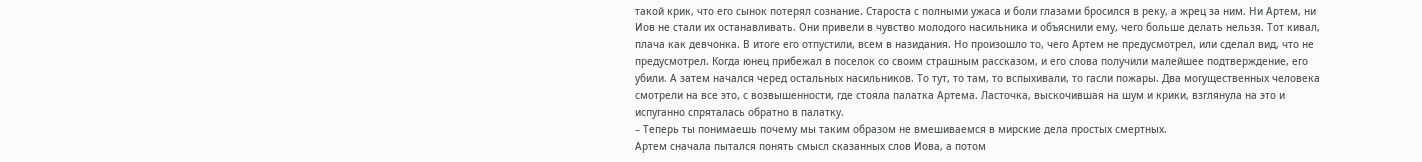такой крик, что его сынок потерял сознание. Староста с полными ужаса и боли глазами бросился в реку, а жрец за ним. Ни Артем, ни Иов не стали их останавливать. Они привели в чувство молодого насильника и объяснили ему, чего больше делать нельзя. Тот кивал, плача как девчонка. В итоге его отпустили, всем в назидания. Но произошло то, чего Артем не предусмотрел, или сделал вид, что не предусмотрел. Когда юнец прибежал в поселок со своим страшным рассказом, и его слова получили малейшее подтверждение, его убили. А затем начался черед остальных насильников. То тут, то там, то вспыхивали, то гасли пожары. Два могущественных человека смотрели на все это, с возвышенности, где стояла палатка Артема. Ласточка, выскочившая на шум и крики, взглянула на это и испуганно спряталась обратно в палатку.
– Теперь ты понимаешь почему мы таким образом не вмешиваемся в мирские дела простых смертных.
Артем сначала пытался понять смысл сказанных слов Иова, а потом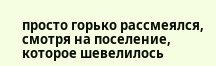просто горько рассмеялся, смотря на поселение, которое шевелилось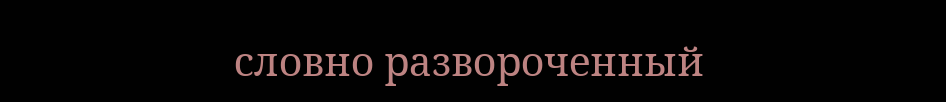словно развороченный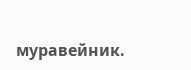муравейник.